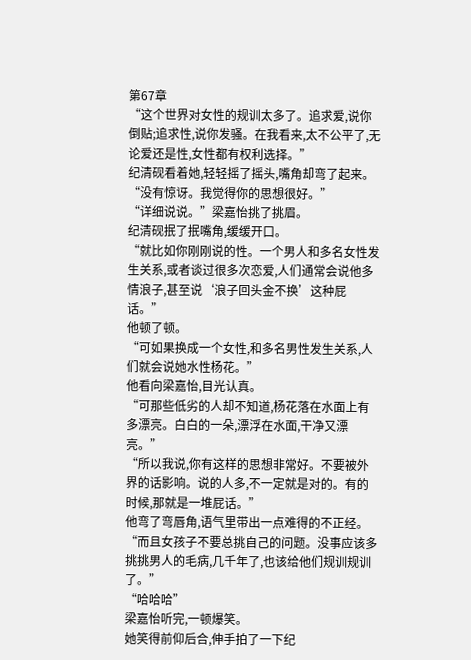第67章
“这个世界对女性的规训太多了。追求爱,说你倒贴;追求性,说你发骚。在我看来,太不公平了,无论爱还是性,女性都有权利选择。”
纪清砚看着她,轻轻摇了摇头,嘴角却弯了起来。
“没有惊讶。我觉得你的思想很好。”
“详细说说。”梁嘉怡挑了挑眉。
纪清砚抿了抿嘴角,缓缓开口。
“就比如你刚刚说的性。一个男人和多名女性发生关系,或者谈过很多次恋爱,人们通常会说他多情浪子,甚至说‘浪子回头金不换’这种屁话。”
他顿了顿。
“可如果换成一个女性,和多名男性发生关系,人们就会说她水性杨花。”
他看向梁嘉怡,目光认真。
“可那些低劣的人却不知道,杨花落在水面上有多漂亮。白白的一朵,漂浮在水面,干净又漂亮。”
“所以我说,你有这样的思想非常好。不要被外界的话影响。说的人多,不一定就是对的。有的时候,那就是一堆屁话。”
他弯了弯唇角,语气里带出一点难得的不正经。
“而且女孩子不要总挑自己的问题。没事应该多挑挑男人的毛病,几千年了,也该给他们规训规训了。”
“哈哈哈”
梁嘉怡听完,一顿爆笑。
她笑得前仰后合,伸手拍了一下纪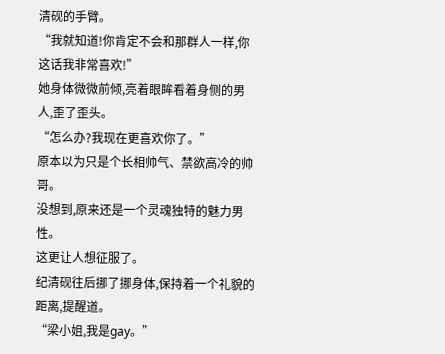清砚的手臂。
“我就知道!你肯定不会和那群人一样,你这话我非常喜欢!”
她身体微微前倾,亮着眼眸看着身侧的男人,歪了歪头。
“怎么办?我现在更喜欢你了。”
原本以为只是个长相帅气、禁欲高冷的帅哥。
没想到,原来还是一个灵魂独特的魅力男性。
这更让人想征服了。
纪清砚往后挪了挪身体,保持着一个礼貌的距离,提醒道。
“梁小姐,我是gay。”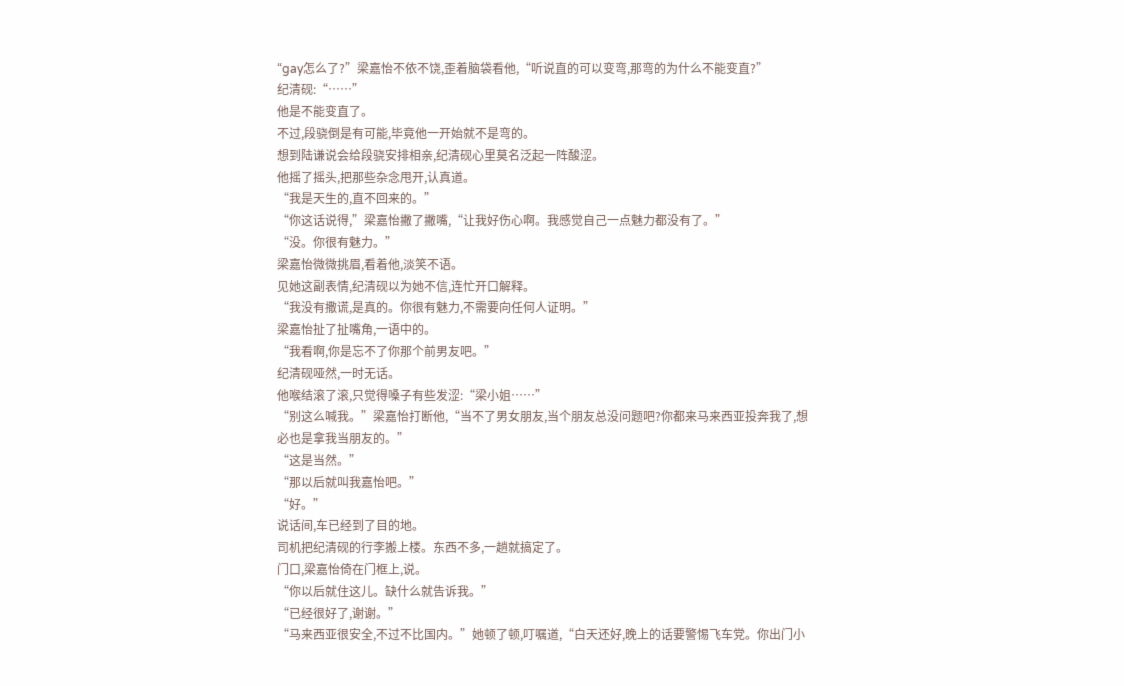“gay怎么了?”梁嘉怡不依不饶,歪着脑袋看他,“听说直的可以变弯,那弯的为什么不能变直?”
纪清砚:“……”
他是不能变直了。
不过,段骁倒是有可能,毕竟他一开始就不是弯的。
想到陆谦说会给段骁安排相亲,纪清砚心里莫名泛起一阵酸涩。
他摇了摇头,把那些杂念甩开,认真道。
“我是天生的,直不回来的。”
“你这话说得,”梁嘉怡撇了撇嘴,“让我好伤心啊。我感觉自己一点魅力都没有了。”
“没。你很有魅力。”
梁嘉怡微微挑眉,看着他,淡笑不语。
见她这副表情,纪清砚以为她不信,连忙开口解释。
“我没有撒谎,是真的。你很有魅力,不需要向任何人证明。”
梁嘉怡扯了扯嘴角,一语中的。
“我看啊,你是忘不了你那个前男友吧。”
纪清砚哑然,一时无话。
他喉结滚了滚,只觉得嗓子有些发涩:“梁小姐……”
“别这么喊我。”梁嘉怡打断他,“当不了男女朋友,当个朋友总没问题吧?你都来马来西亚投奔我了,想必也是拿我当朋友的。”
“这是当然。”
“那以后就叫我嘉怡吧。”
“好。”
说话间,车已经到了目的地。
司机把纪清砚的行李搬上楼。东西不多,一趟就搞定了。
门口,梁嘉怡倚在门框上,说。
“你以后就住这儿。缺什么就告诉我。”
“已经很好了,谢谢。”
“马来西亚很安全,不过不比国内。”她顿了顿,叮嘱道,“白天还好,晚上的话要警惕飞车党。你出门小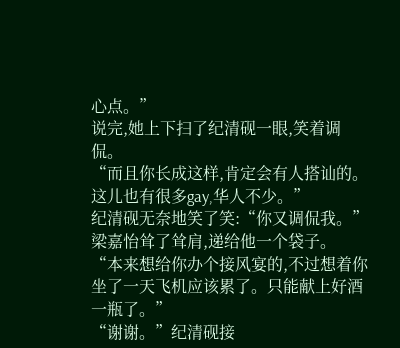心点。”
说完,她上下扫了纪清砚一眼,笑着调侃。
“而且你长成这样,肯定会有人搭讪的。这儿也有很多gay,华人不少。”
纪清砚无奈地笑了笑:“你又调侃我。”
梁嘉怡耸了耸肩,递给他一个袋子。
“本来想给你办个接风宴的,不过想着你坐了一天飞机应该累了。只能献上好酒一瓶了。”
“谢谢。”纪清砚接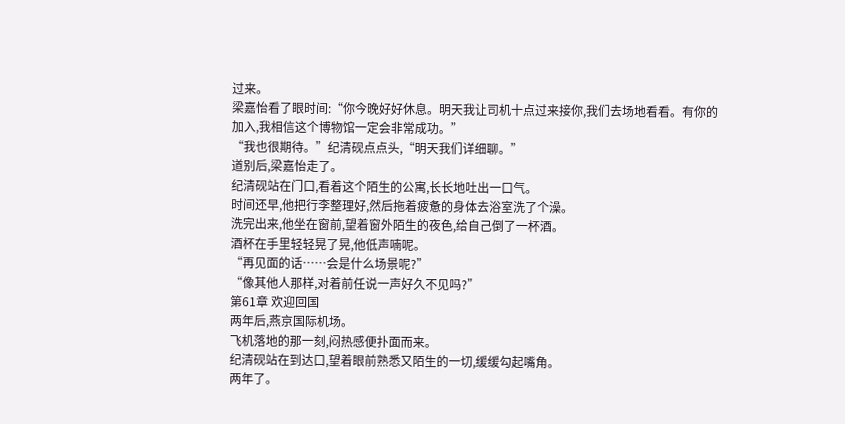过来。
梁嘉怡看了眼时间:“你今晚好好休息。明天我让司机十点过来接你,我们去场地看看。有你的加入,我相信这个博物馆一定会非常成功。”
“我也很期待。”纪清砚点点头,“明天我们详细聊。”
道别后,梁嘉怡走了。
纪清砚站在门口,看着这个陌生的公寓,长长地吐出一口气。
时间还早,他把行李整理好,然后拖着疲惫的身体去浴室洗了个澡。
洗完出来,他坐在窗前,望着窗外陌生的夜色,给自己倒了一杯酒。
酒杯在手里轻轻晃了晃,他低声喃呢。
“再见面的话……会是什么场景呢?”
“像其他人那样,对着前任说一声好久不见吗?”
第61章 欢迎回国
两年后,燕京国际机场。
飞机落地的那一刻,闷热感便扑面而来。
纪清砚站在到达口,望着眼前熟悉又陌生的一切,缓缓勾起嘴角。
两年了。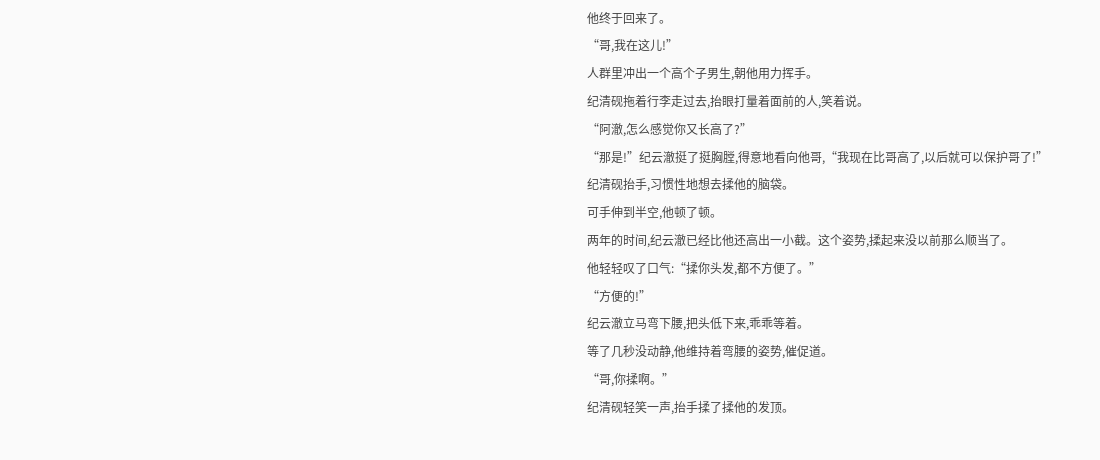他终于回来了。
“哥,我在这儿!”
人群里冲出一个高个子男生,朝他用力挥手。
纪清砚拖着行李走过去,抬眼打量着面前的人,笑着说。
“阿澈,怎么感觉你又长高了?”
“那是!”纪云澈挺了挺胸膛,得意地看向他哥,“我现在比哥高了,以后就可以保护哥了!”
纪清砚抬手,习惯性地想去揉他的脑袋。
可手伸到半空,他顿了顿。
两年的时间,纪云澈已经比他还高出一小截。这个姿势,揉起来没以前那么顺当了。
他轻轻叹了口气:“揉你头发,都不方便了。”
“方便的!”
纪云澈立马弯下腰,把头低下来,乖乖等着。
等了几秒没动静,他维持着弯腰的姿势,催促道。
“哥,你揉啊。”
纪清砚轻笑一声,抬手揉了揉他的发顶。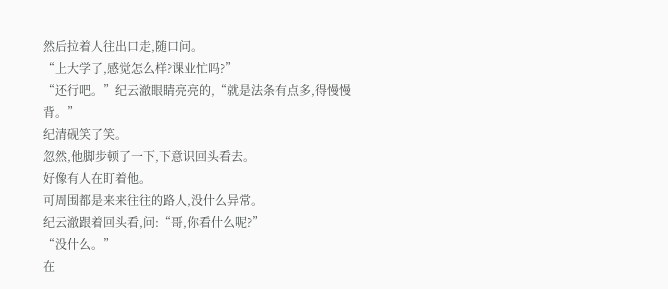然后拉着人往出口走,随口问。
“上大学了,感觉怎么样?课业忙吗?”
“还行吧。”纪云澈眼睛亮亮的,“就是法条有点多,得慢慢背。”
纪清砚笑了笑。
忽然,他脚步顿了一下,下意识回头看去。
好像有人在盯着他。
可周围都是来来往往的路人,没什么异常。
纪云澈跟着回头看,问:“哥,你看什么呢?”
“没什么。”
在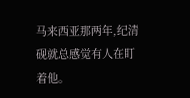马来西亚那两年,纪清砚就总感觉有人在盯着他。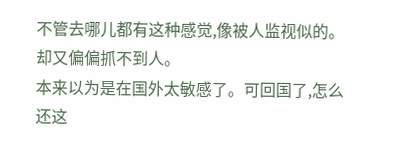不管去哪儿都有这种感觉,像被人监视似的。
却又偏偏抓不到人。
本来以为是在国外太敏感了。可回国了,怎么还这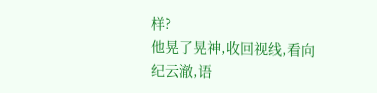样?
他晃了晃神,收回视线,看向纪云澈,语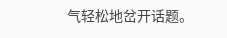气轻松地岔开话题。